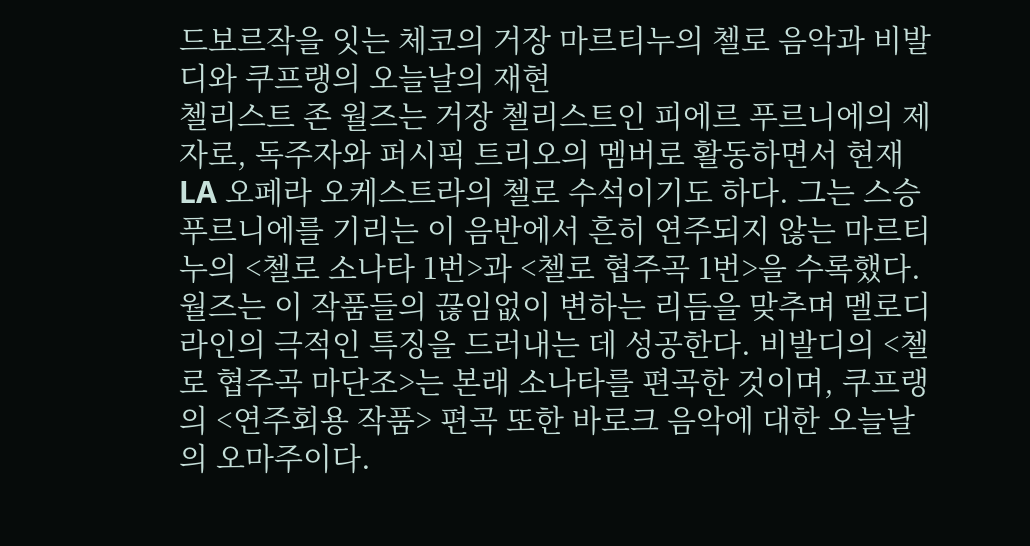드보르작을 잇는 체코의 거장 마르티누의 첼로 음악과 비발디와 쿠프랭의 오늘날의 재현
첼리스트 존 월즈는 거장 첼리스트인 피에르 푸르니에의 제자로, 독주자와 퍼시픽 트리오의 멤버로 활동하면서 현재 LA 오페라 오케스트라의 첼로 수석이기도 하다. 그는 스승 푸르니에를 기리는 이 음반에서 흔히 연주되지 않는 마르티누의 <첼로 소나타 1번>과 <첼로 협주곡 1번>을 수록했다. 월즈는 이 작품들의 끊임없이 변하는 리듬을 맞추며 멜로디 라인의 극적인 특징을 드러내는 데 성공한다. 비발디의 <첼로 협주곡 마단조>는 본래 소나타를 편곡한 것이며, 쿠프랭의 <연주회용 작품> 편곡 또한 바로크 음악에 대한 오늘날의 오마주이다.